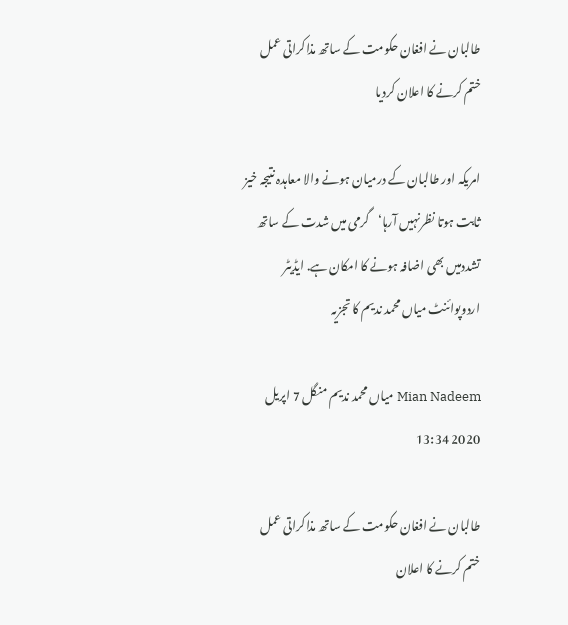طالبان نے افغان حکومت کے ساتھ مذاکراتی عمل ختم کرنے کا اعلان کردیا

امریکہ اور طالبان کے درمیان ہونے والا معاہدہ نتیجہ خیز ثابت ہوتا نظرنہیں آرہا‘گرمی میں شدت کے ساتھ تشددمیں بھی اضافہ ہونے کا امکان ہے. ایڈیٹر اردوپوائنٹ میاں محمد ندیم کا تجزیہ

Mian Nadeem میاں محمد ندیم منگل 7 اپریل 2020 13:34

طالبان نے افغان حکومت کے ساتھ مذاکراتی عمل ختم کرنے کا اعلان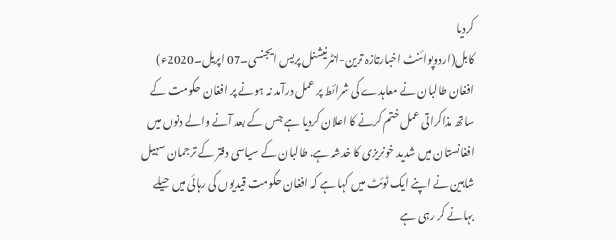کردیا
کابل(اردوپوائنٹ اخبارتازہ ترین-انٹرنیشنل پریس ایجنسی۔07 اپریل۔2020ء) افغان طالبان نے معاہدے کی شرائط پر عمل درآمد نہ ہونے پر افغان حکومت کے ساتھ مذاکراتی عمل ختم کرنے کا اعلان کردیا ہے جس کے بعد آنے والے دنوں میں افغانستان میں شدید خونریزی کا خدشہ ہے. طالبان کے سیاسی دفتر کے ترجمان سہیل شاہین نے اپنے ایک ٹوئٹ میں کہا ہے کہ افغان حکومت قیدیوں کی رہائی میں حیلے بہانے کر رہی ہے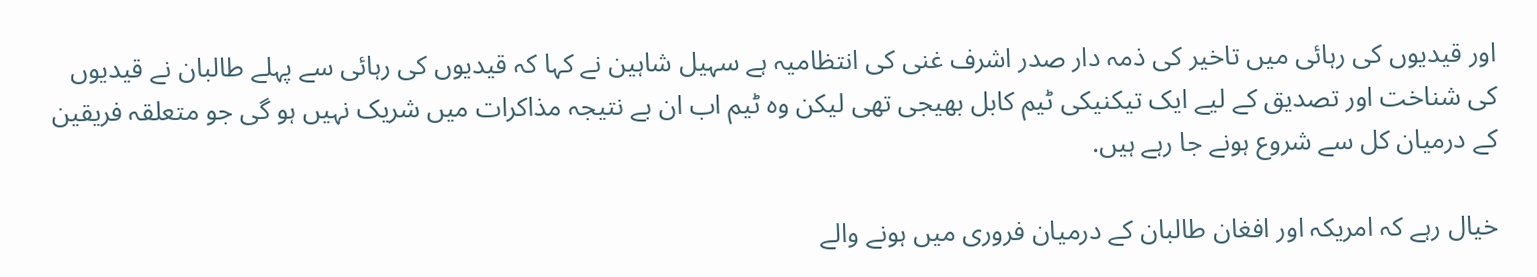اور قیدیوں کی رہائی میں تاخیر کی ذمہ دار صدر اشرف غنی کی انتظامیہ ہے سہیل شاہین نے کہا کہ قیدیوں کی رہائی سے پہلے طالبان نے قیدیوں کی شناخت اور تصدیق کے لیے ایک تیکنیکی ٹیم کابل بھیجی تھی لیکن وہ ٹیم اب ان بے نتیجہ مذاکرات میں شریک نہیں ہو گی جو متعلقہ فریقین کے درمیان کل سے شروع ہونے جا رہے ہیں.

خیال رہے کہ امریکہ اور افغان طالبان کے درمیان فروری میں ہونے والے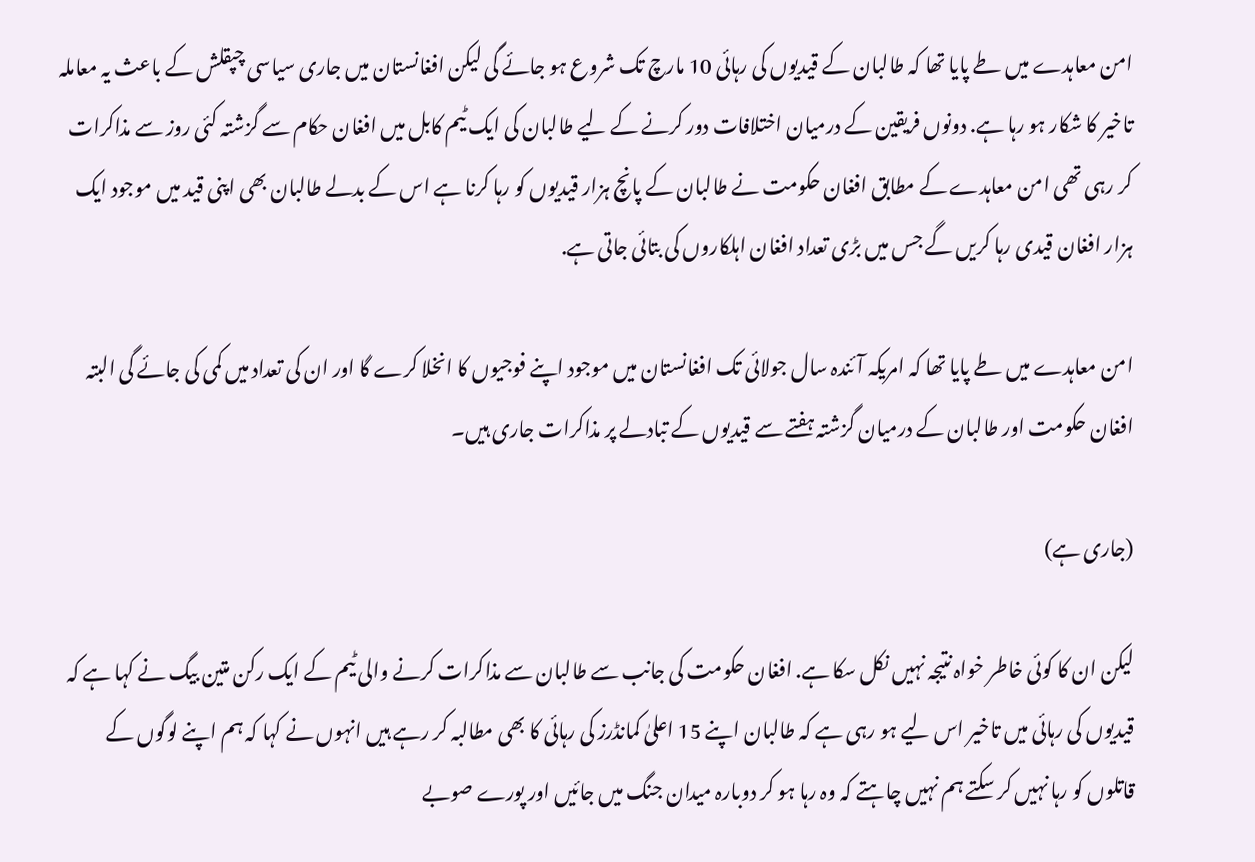امن معاہدے میں طے پایا تھا کہ طالبان کے قیدیوں کی رہائی 10 مارچ تک شروع ہو جائے گی لیکن افغانستان میں جاری سیاسی چپقلش کے باعث یہ معاملہ تاخیر کا شکار ہو رہا ہے. دونوں فریقین کے درمیان اختلافات دور کرنے کے لیے طالبان کی ایک ٹیم کابل میں افغان حکام سے گزشتہ کئی روز سے مذاکرات کر رہی تھی امن معاہدے کے مطابق افغان حکومت نے طالبان کے پانچ ہزار قیدیوں کو رہا کرنا ہے اس کے بدلے طالبان بھی اپنی قید میں موجود ایک ہزار افغان قیدی رہا کریں گے جس میں بڑی تعداد افغان اہلکاروں کی بتائی جاتی ہے.

امن معاہدے میں طے پایا تھا کہ امریکہ آئندہ سال جولائی تک افغانستان میں موجود اپنے فوجیوں کا انخلا کرے گا اور ان کی تعداد میں کمی کی جائے گی البتہ افغان حکومت اور طالبان کے درمیان گزشتہ ہفتے سے قیدیوں کے تبادلے پر مذاکرات جاری ہیں۔

(جاری ہے)

لیکن ان کا کوئی خاطر خواہ نتیجہ نہیں نکل سکا ہے. افغان حکومت کی جانب سے طالبان سے مذاکرات کرنے والی ٹیم کے ایک رکن متین بیگ نے کہا ہے کہ قیدیوں کی رہائی میں تاخیر اس لیے ہو رہی ہے کہ طالبان اپنے 15 اعلیٰ کمانڈرز کی رہائی کا بھی مطالبہ کر رہے ہیں انہوں نے کہا کہ ہم اپنے لوگوں کے قاتلوں کو رہا نہیں کر سکتے ہم نہیں چاہتے کہ وہ رہا ہو کر دوبارہ میدان جنگ میں جائیں اور پورے صوبے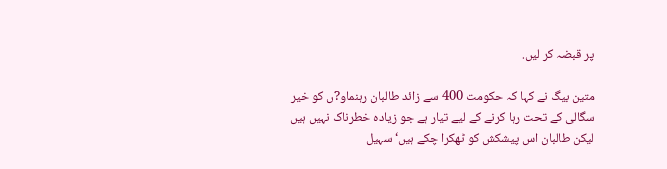پر قبضہ کر لیں.

متین بیگ نے کہا کہ حکومت 400 سے زائد طالبان رہنماو?ں کو خیر سگالی کے تحت رہا کرنے کے لیے تیار ہے جو زیادہ خطرناک نہیں ہیں لیکن طالبان اس پیشکش کو ٹھکرا چکے ہیں‘ سہیل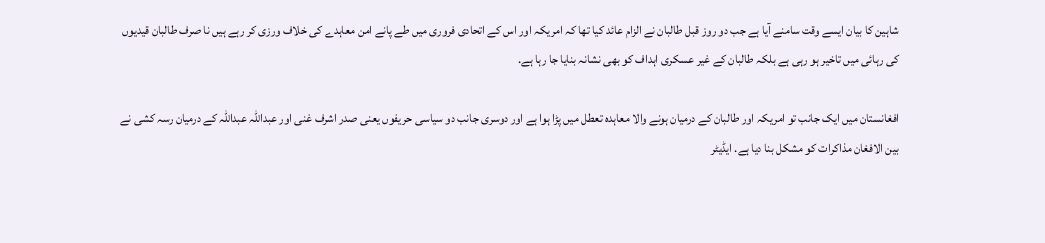شاہین کا بیان ایسے وقت سامنے آیا ہے جب دو روز قبل طالبان نے الزام عائد کیا تھا کہ امریکہ اور اس کے اتحادی فروری میں طے پانے امن معاہدے کی خلاف ورزی کر رہے ہیں نا صرف طالبان قیدیوں کی رہائی میں تاخیر ہو رہی ہے بلکہ طالبان کے غیر عسکری اہداف کو بھی نشانہ بنایا جا رہا ہے.

افغانستان میں ایک جانب تو امریکہ اور طالبان کے درمیان ہونے والا معاہدہ تعطل میں پڑا ہوا ہے اور دوسری جانب دو سیاسی حریفوں یعنی صدر اشرف غنی اور عبداللہ عبداللہ کے درمیان رسہ کشی نے بین الافغان مذاکرات کو مشکل بنا دیا ہے. ایڈیٹر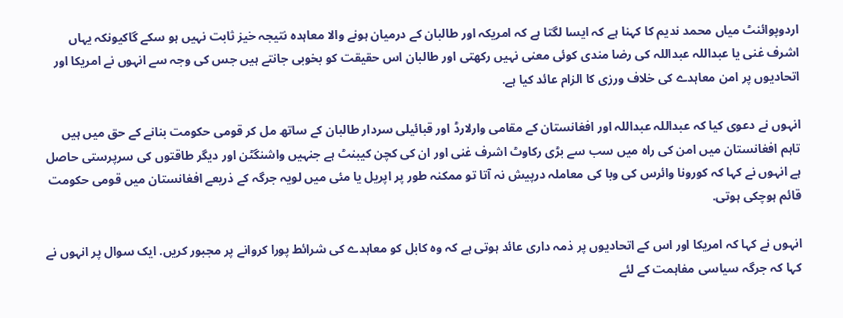اردوپوائنٹ میاں محمد ندیم کا کہنا ہے کہ ایسا لگتا ہے کہ امریکہ اور طالبان کے درمیان ہونے والا معاہدہ نتیجہ خیز ثابت نہیں ہو سکے گاکیونکہ یہاں اشرف غنی یا عبداللہ عبداللہ کی رضا مندی کوئی معنی نہیں رکھتی اور طالبان اس حقیقت کو بخوبی جانتے ہیں جس کی وجہ سے انہوں نے امریکا اور اتحادیوں پر امن معاہدے کی خلاف ورزی کا الزام عائد کیا ہے.

انہوں نے دعوی کیا کہ عبداللہ عبداللہ اور افغانستان کے مقامی وارلارڈ اور قبائیلی سردار طالبان کے ساتھ مل کر قومی حکومت بنانے کے حق میں ہیں تاہم افغانستان میں امن کی راہ میں سب سے بڑی رکاوٹ اشرف غنی اور ان کی کچن کیبنٹ ہے جنہیں واشنگٹن اور دیگر طاقتوں کی سرپرستی حاصل ہے انہوں نے کہا کہ کورونا وائرس کی وبا کی معاملہ درپیش نہ آتا تو ممکنہ طور پر اپریل یا مئی میں لویہ جرگہ کے ذریعے افغانستان میں قومی حکومت قائم ہوچکی ہوتی.

انہوں نے کہا کہ امریکا اور اس کے اتحادیوں پر ذمہ داری عائد ہوتی ہے کہ وہ کابل کو معاہدے کی شرائط پورا کروانے پر مجبور کریں. ایک سوال پر انہوں نے کہا کہ جرگہ سیاسی مفاہمت کے لئے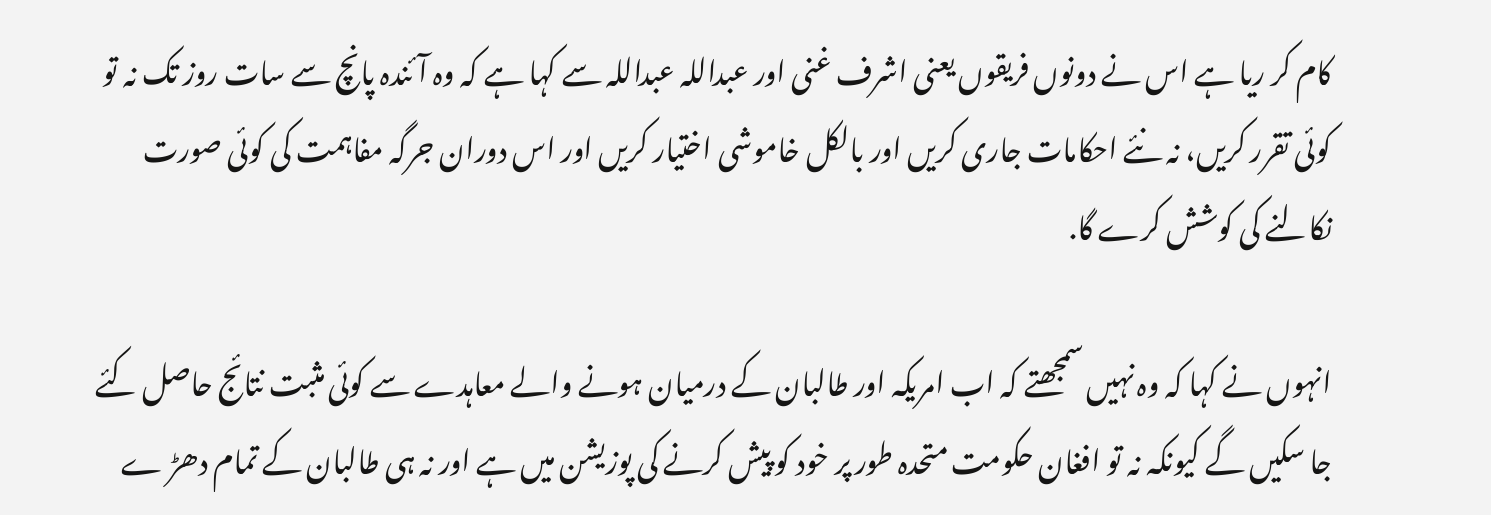کام کر ریا ہے اس نے دونوں فریقوں یعنی اشرف غنی اور عبداللہ عبداللہ سے کہا ہے کہ وہ آئندہ پانچ سے سات روز تک نہ تو کوئی تقرر کریں، نہ نئے احکامات جاری کریں اور بالکل خاموشی اختیار کریں اور اس دوران جرگہ مفاہمت کی کوئی صورت نکالنے کی کوشش کرے گا.

انہوں نے کہا کہ وہ نہیں سمجھتے کہ اب امریکہ اور طالبان کے درمیان ہونے والے معاہدے سے کوئی مثبت نتائج حاصل کئے جا سکیں گے کیونکہ نہ تو افغان حکومت متحدہ طور پر خود کو پیش کرنے کی پوزیشن میں ہے اور نہ ہی طالبان کے تمام دھڑ ے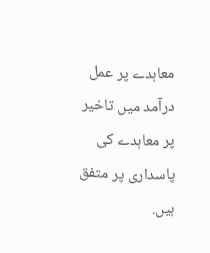معاہدے پر عمل درآمد میں تاخیر پر معاہدے کی پاسداری پر متفق ہیں.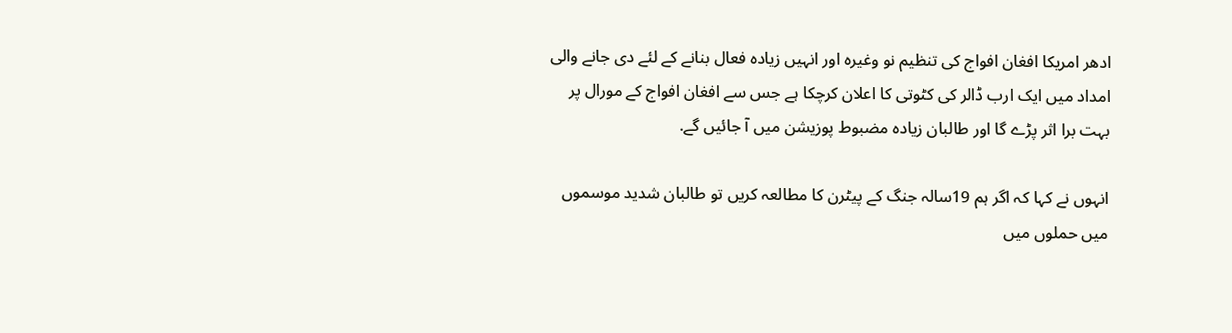ادھر امریکا افغان افواج کی تنظیم نو وغیرہ اور انہیں زیادہ فعال بنانے کے لئے دی جانے والی امداد میں ایک ارب ڈالر کی کٹوتی کا اعلان کرچکا ہے جس سے افغان افواج کے مورال پر بہت برا اثر پڑے گا اور طالبان زیادہ مضبوط پوزیشن میں آ جائیں گے.

انہوں نے کہا کہ اگر ہم 19سالہ جنگ کے پیٹرن کا مطالعہ کریں تو طالبان شدید موسموں میں حملوں میں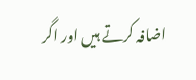اضافہ کرتے ہیں اور اگر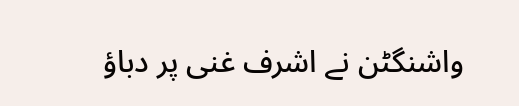واشنگٹن نے اشرف غنی پر دباؤ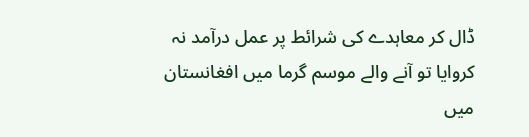ڈال کر معاہدے کی شرائط پر عمل درآمد نہ کروایا تو آنے والے موسم گرما میں افغانستان میں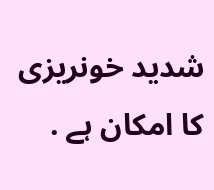شدید خونریزی کا امکان ہے .